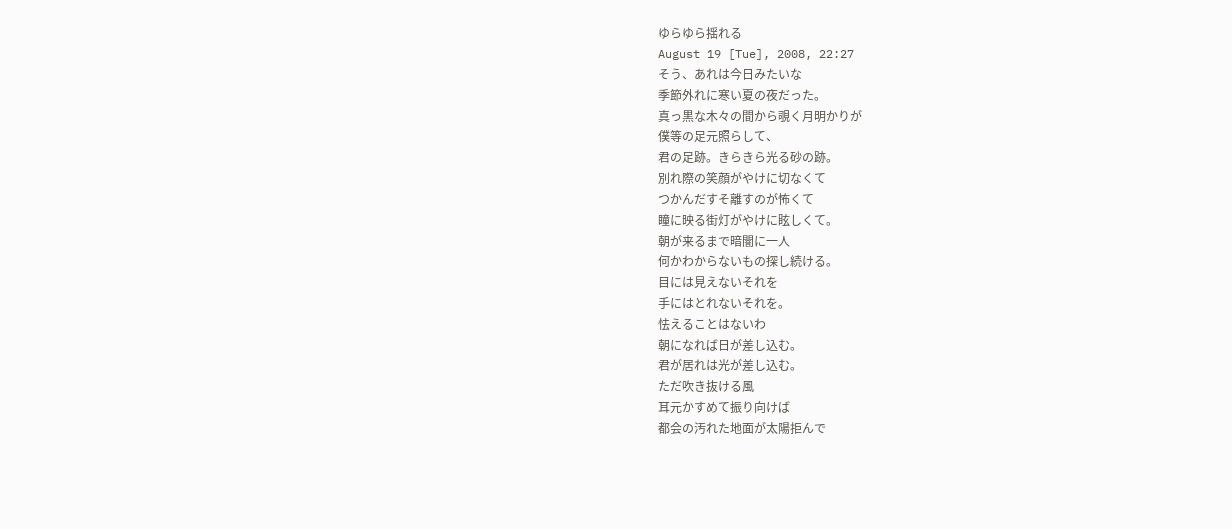ゆらゆら揺れる
August 19 [Tue], 2008, 22:27
そう、あれは今日みたいな
季節外れに寒い夏の夜だった。
真っ黒な木々の間から覗く月明かりが
僕等の足元照らして、
君の足跡。きらきら光る砂の跡。
別れ際の笑顔がやけに切なくて
つかんだすそ離すのが怖くて
瞳に映る街灯がやけに眩しくて。
朝が来るまで暗闇に一人
何かわからないもの探し続ける。
目には見えないそれを
手にはとれないそれを。
怯えることはないわ
朝になれば日が差し込む。
君が居れは光が差し込む。
ただ吹き抜ける風
耳元かすめて振り向けば
都会の汚れた地面が太陽拒んで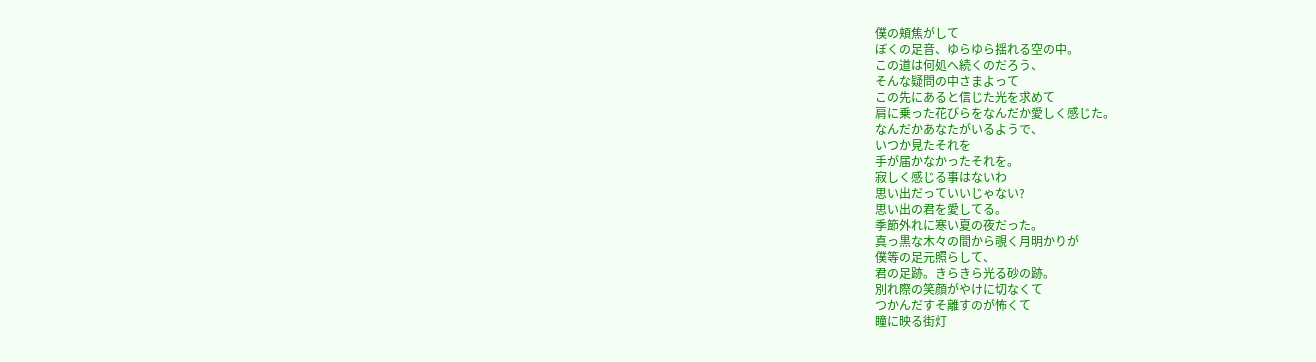僕の頬焦がして
ぼくの足音、ゆらゆら揺れる空の中。
この道は何処へ続くのだろう、
そんな疑問の中さまよって
この先にあると信じた光を求めて
肩に乗った花びらをなんだか愛しく感じた。
なんだかあなたがいるようで、
いつか見たそれを
手が届かなかったそれを。
寂しく感じる事はないわ
思い出だっていいじゃない?
思い出の君を愛してる。
季節外れに寒い夏の夜だった。
真っ黒な木々の間から覗く月明かりが
僕等の足元照らして、
君の足跡。きらきら光る砂の跡。
別れ際の笑顔がやけに切なくて
つかんだすそ離すのが怖くて
瞳に映る街灯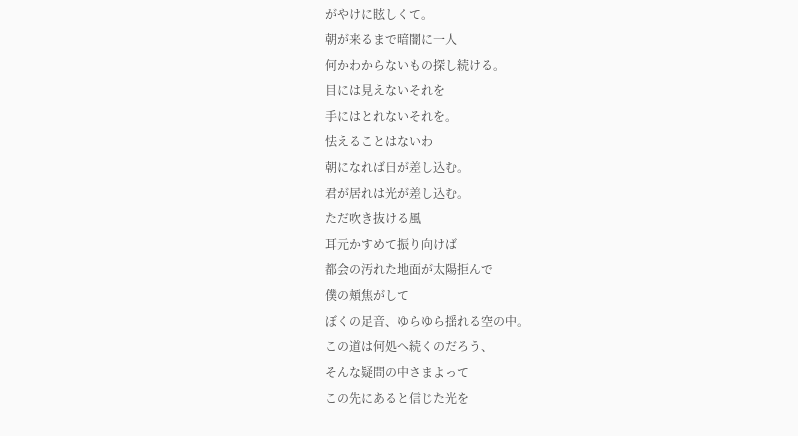がやけに眩しくて。
朝が来るまで暗闇に一人
何かわからないもの探し続ける。
目には見えないそれを
手にはとれないそれを。
怯えることはないわ
朝になれば日が差し込む。
君が居れは光が差し込む。
ただ吹き抜ける風
耳元かすめて振り向けば
都会の汚れた地面が太陽拒んで
僕の頬焦がして
ぼくの足音、ゆらゆら揺れる空の中。
この道は何処へ続くのだろう、
そんな疑問の中さまよって
この先にあると信じた光を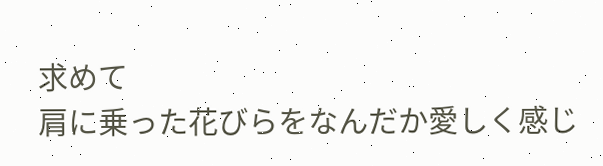求めて
肩に乗った花びらをなんだか愛しく感じ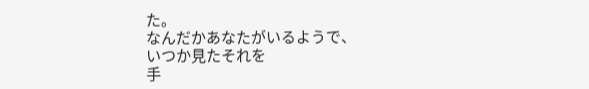た。
なんだかあなたがいるようで、
いつか見たそれを
手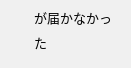が届かなかった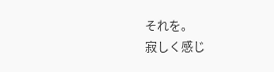それを。
寂しく感じ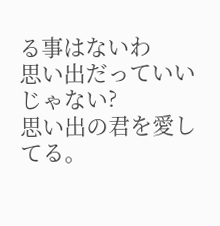る事はないわ
思い出だっていいじゃない?
思い出の君を愛してる。